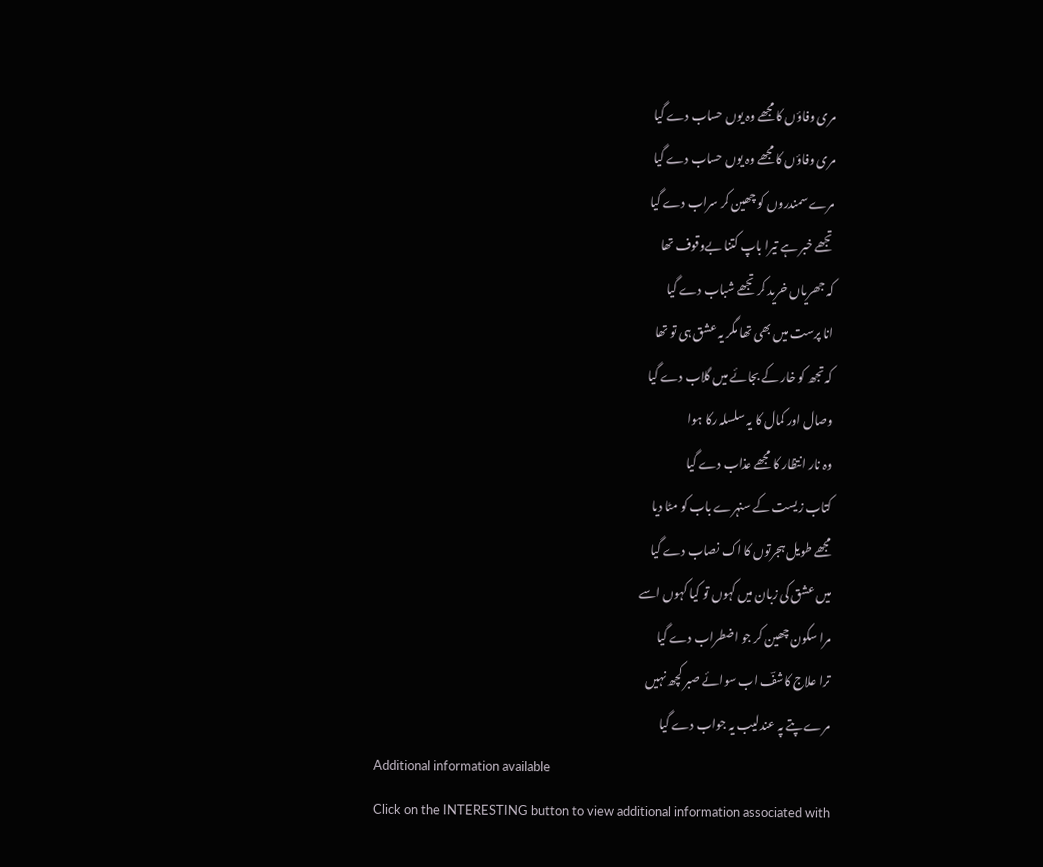مری وفاؤں کا مجھے وہ یوں حساب دے گیا
مری وفاؤں کا مجھے وہ یوں حساب دے گیا
مرے سمندروں کو چھین کر سراب دے گیا
تجھے خبر ہے تیرا باپ کتنا بےوقوف تھا
کہ جھریاں خرید کر تجھے شباب دے گیا
انا پرست میں بھی تھا مگر یہ عشق ہی تو تھا
کہ تجھ کو خار کے بجائے میں گلاب دے گیا
وصال اور کمال کا یہ سلسلہ رکا ہوا
وہ نار انتظار کا مجھے عذاب دے گیا
کتاب زیست کے سنہرے باب کو مٹا دیا
مجھے طویل ہجرتوں کا اک نصاب دے گیا
میں عشق کی زبان میں کہوں تو کیا کہوں اسے
مرا سکون چھین کر جو اضطراب دے گیا
ترا علاج کاشفؔ اب سوائے صبر کچھ نہیں
مرے پتے پہ عندلیب یہ جواب دے گیا
Additional information available
Click on the INTERESTING button to view additional information associated with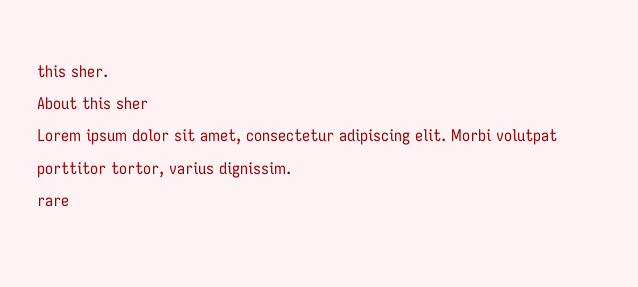this sher.
About this sher
Lorem ipsum dolor sit amet, consectetur adipiscing elit. Morbi volutpat porttitor tortor, varius dignissim.
rare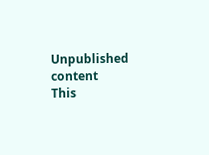Unpublished content
This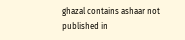ghazal contains ashaar not published in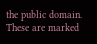the public domain. These are marked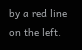by a red line on the left.